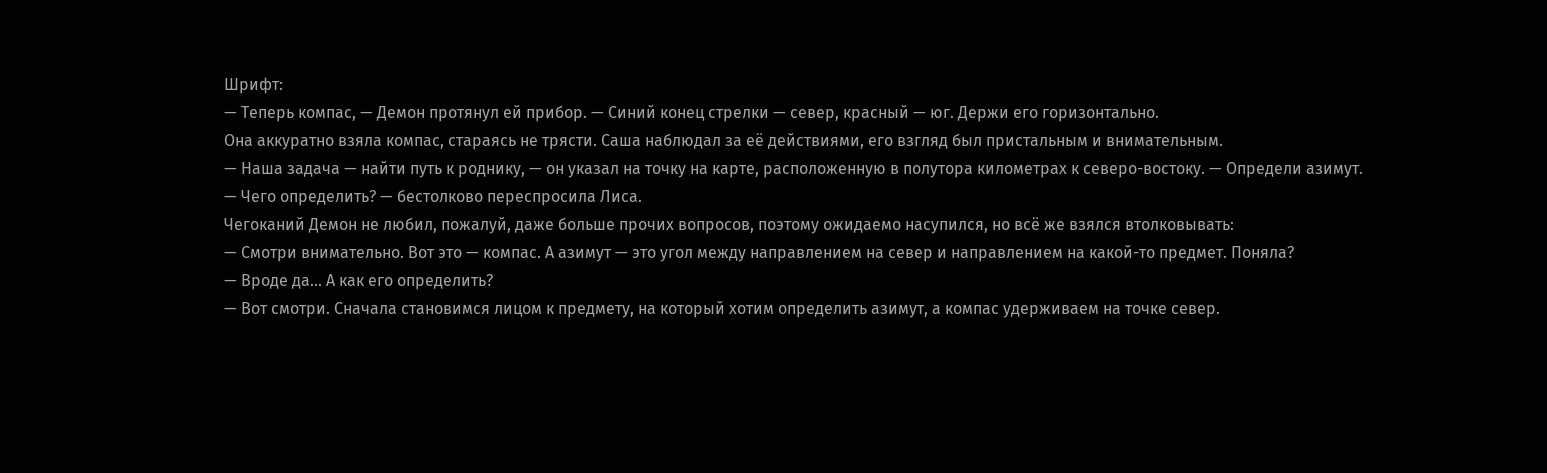Шрифт:
— Теперь компас, — Демон протянул ей прибор. — Синий конец стрелки — север, красный — юг. Держи его горизонтально.
Она аккуратно взяла компас, стараясь не трясти. Саша наблюдал за её действиями, его взгляд был пристальным и внимательным.
— Наша задача — найти путь к роднику, — он указал на точку на карте, расположенную в полутора километрах к северо-востоку. — Определи азимут.
— Чего определить? — бестолково переспросила Лиса.
Чегоканий Демон не любил, пожалуй, даже больше прочих вопросов, поэтому ожидаемо насупился, но всё же взялся втолковывать:
— Смотри внимательно. Вот это — компас. А азимут — это угол между направлением на север и направлением на какой-то предмет. Поняла?
— Вроде да... А как его определить?
— Вот смотри. Сначала становимся лицом к предмету, на который хотим определить азимут, а компас удерживаем на точке север.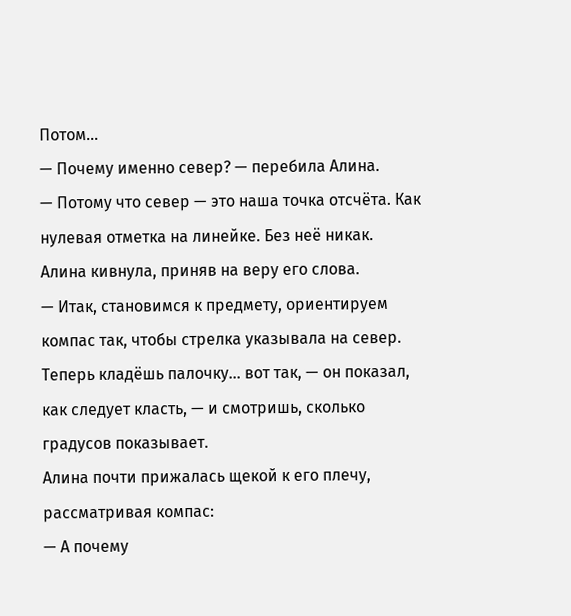Потом...
— Почему именно север? — перебила Алина.
— Потому что север — это наша точка отсчёта. Как нулевая отметка на линейке. Без неё никак.
Алина кивнула, приняв на веру его слова.
— Итак, становимся к предмету, ориентируем компас так, чтобы стрелка указывала на север. Теперь кладёшь палочку... вот так, — он показал, как следует класть, — и смотришь, сколько градусов показывает.
Алина почти прижалась щекой к его плечу, рассматривая компас:
— А почему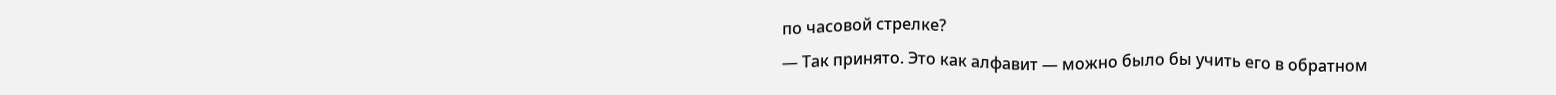по часовой стрелке?
— Так принято. Это как алфавит — можно было бы учить его в обратном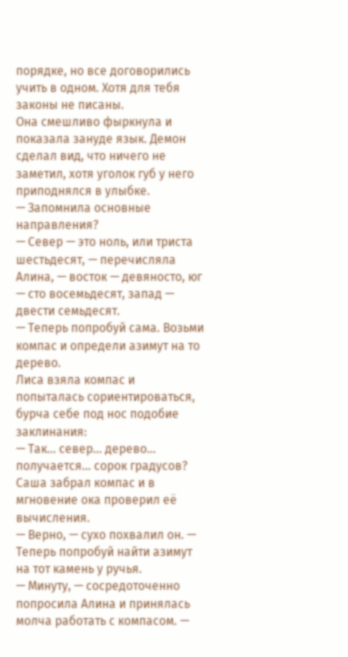порядке, но все договорились учить в одном. Хотя для тебя законы не писаны.
Она смешливо фыркнула и показала зануде язык. Демон сделал вид, что ничего не заметил, хотя уголок губ у него приподнялся в улыбке.
— Запомнила основные направления?
— Север — это ноль, или триста шестьдесят, — перечисляла Алина, — восток — девяносто, юг — сто восемьдесят, запад — двести семьдесят.
— Теперь попробуй сама. Возьми компас и определи азимут на то дерево.
Лиса взяла компас и попыталась сориентироваться, бурча себе под нос подобие заклинания:
— Так... север... дерево... получается... сорок градусов?
Саша забрал компас и в мгновение ока проверил её вычисления.
— Верно, — сухо похвалил он. — Теперь попробуй найти азимут на тот камень у ручья.
— Минуту, — сосредоточенно попросила Алина и принялась молча работать с компасом. —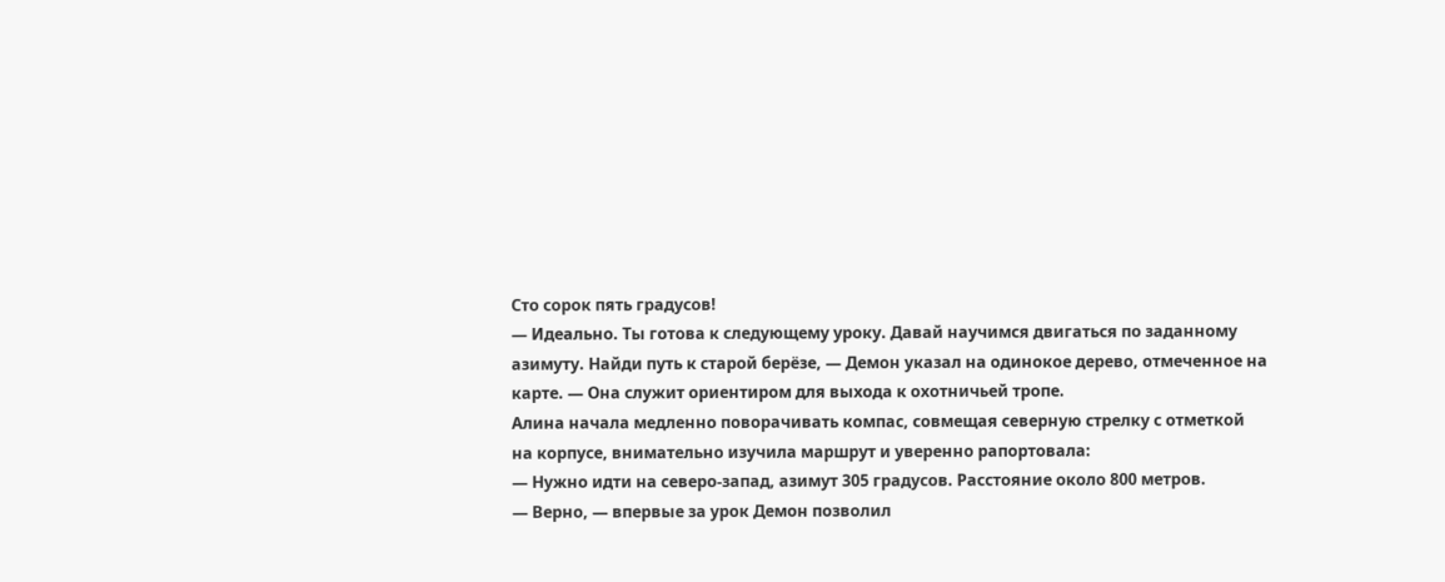Сто сорок пять градусов!
— Идеально. Ты готова к следующему уроку. Давай научимся двигаться по заданному азимуту. Найди путь к старой берёзе, — Демон указал на одинокое дерево, отмеченное на карте. — Она служит ориентиром для выхода к охотничьей тропе.
Алина начала медленно поворачивать компас, совмещая северную стрелку с отметкой на корпусе, внимательно изучила маршрут и уверенно рапортовала:
— Нужно идти на северо-запад, азимут 305 градусов. Расстояние около 800 метров.
— Верно, — впервые за урок Демон позволил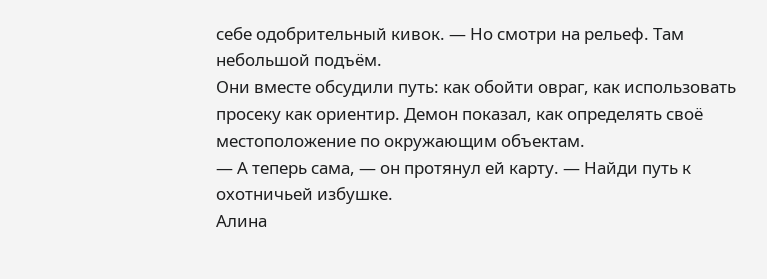себе одобрительный кивок. — Но смотри на рельеф. Там небольшой подъём.
Они вместе обсудили путь: как обойти овраг, как использовать просеку как ориентир. Демон показал, как определять своё местоположение по окружающим объектам.
— А теперь сама, — он протянул ей карту. — Найди путь к охотничьей избушке.
Алина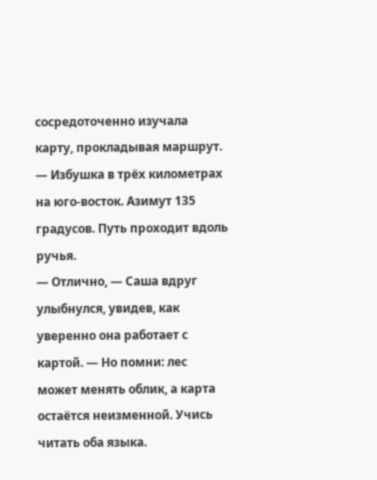сосредоточенно изучала карту, прокладывая маршрут.
— Избушка в трёх километрах на юго-восток. Азимут 135 градусов. Путь проходит вдоль ручья.
— Отлично, — Саша вдруг улыбнулся, увидев, как уверенно она работает с картой. — Но помни: лес может менять облик, а карта остаётся неизменной. Учись читать оба языка.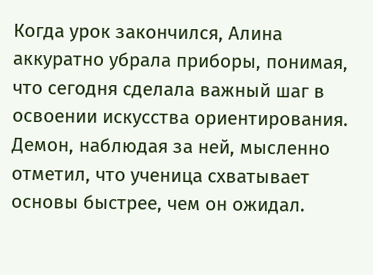Когда урок закончился, Алина аккуратно убрала приборы, понимая, что сегодня сделала важный шаг в освоении искусства ориентирования. Демон, наблюдая за ней, мысленно отметил, что ученица схватывает основы быстрее, чем он ожидал.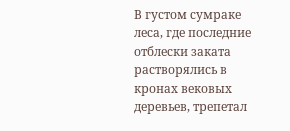В густом сумраке леса, где последние отблески заката растворялись в кронах вековых деревьев, трепетал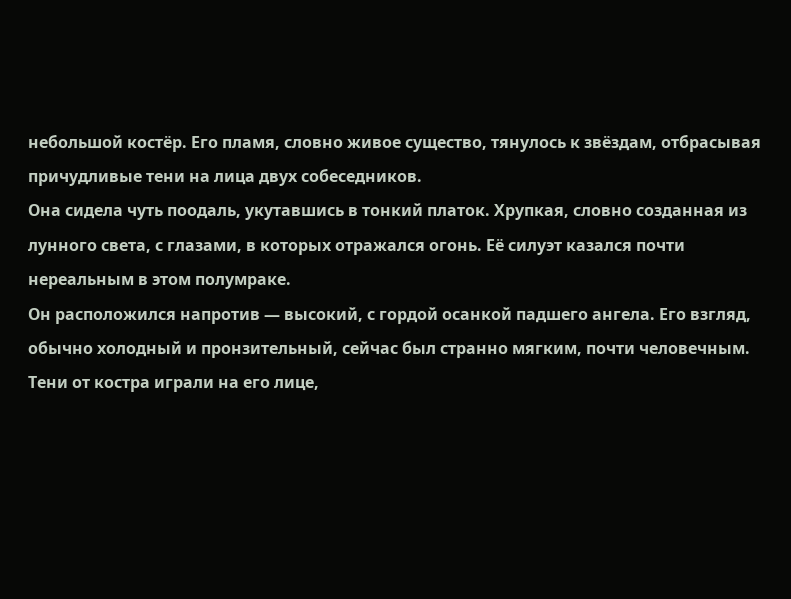небольшой костёр. Его пламя, словно живое существо, тянулось к звёздам, отбрасывая причудливые тени на лица двух собеседников.
Она сидела чуть поодаль, укутавшись в тонкий платок. Хрупкая, словно созданная из лунного света, с глазами, в которых отражался огонь. Её силуэт казался почти нереальным в этом полумраке.
Он расположился напротив — высокий, с гордой осанкой падшего ангела. Его взгляд, обычно холодный и пронзительный, сейчас был странно мягким, почти человечным. Тени от костра играли на его лице,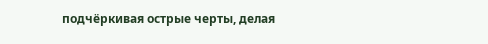подчёркивая острые черты, делая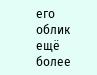его облик ещё более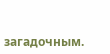загадочным.